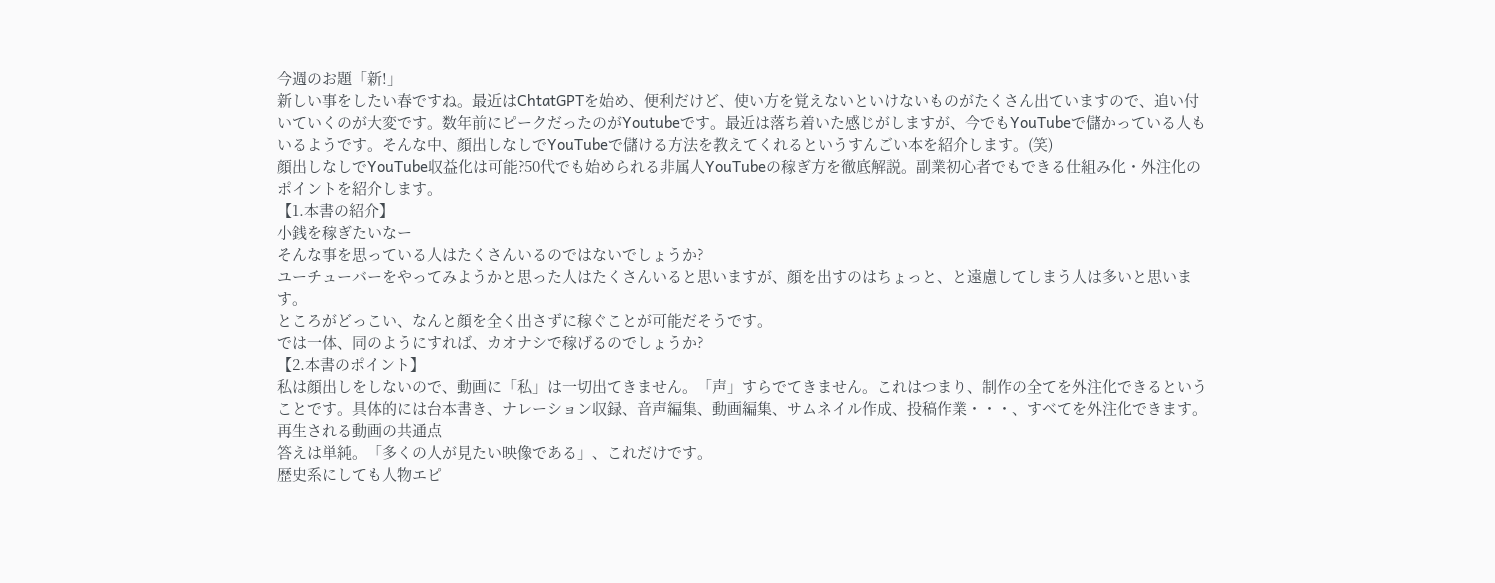今週のお題「新!」
新しい事をしたい春ですね。最近はChtatGPTを始め、便利だけど、使い方を覚えないといけないものがたくさん出ていますので、追い付いていくのが大変です。数年前にピークだったのがYoutubeです。最近は落ち着いた感じがしますが、今でもYouTubeで儲かっている人もいるようです。そんな中、顔出しなしでYouTubeで儲ける方法を教えてくれるというすんごい本を紹介します。(笑)
顔出しなしでYouTube収益化は可能?50代でも始められる非属人YouTubeの稼ぎ方を徹底解説。副業初心者でもできる仕組み化・外注化のポイントを紹介します。
【1.本書の紹介】
小銭を稼ぎたいなー
そんな事を思っている人はたくさんいるのではないでしょうか?
ユーチューバーをやってみようかと思った人はたくさんいると思いますが、顔を出すのはちょっと、と遠慮してしまう人は多いと思います。
ところがどっこい、なんと顔を全く出さずに稼ぐことが可能だそうです。
では一体、同のようにすれば、カオナシで稼げるのでしょうか?
【2.本書のポイント】
私は顔出しをしないので、動画に「私」は一切出てきません。「声」すらでてきません。これはつまり、制作の全てを外注化できるということです。具体的には台本書き、ナレーション収録、音声編集、動画編集、サムネイル作成、投稿作業・・・、すべてを外注化できます。
再生される動画の共通点
答えは単純。「多くの人が見たい映像である」、これだけです。
歴史系にしても人物エピ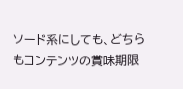ソード系にしても、どちらもコンテンツの賞味期限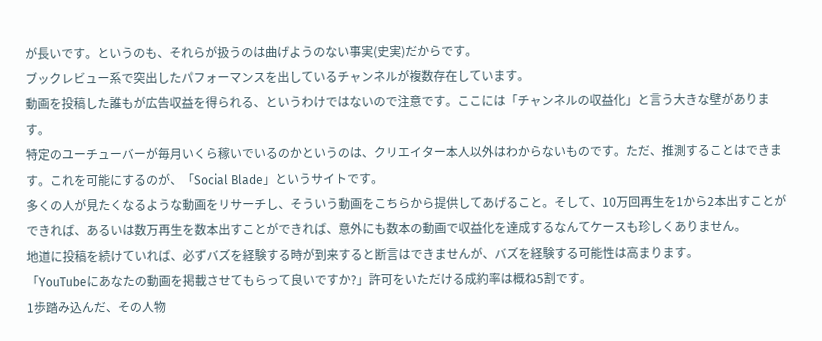が長いです。というのも、それらが扱うのは曲げようのない事実(史実)だからです。
ブックレビュー系で突出したパフォーマンスを出しているチャンネルが複数存在しています。
動画を投稿した誰もが広告収益を得られる、というわけではないので注意です。ここには「チャンネルの収益化」と言う大きな壁があります。
特定のユーチューバーが毎月いくら稼いでいるのかというのは、クリエイター本人以外はわからないものです。ただ、推測することはできます。これを可能にするのが、「Social Blade」というサイトです。
多くの人が見たくなるような動画をリサーチし、そういう動画をこちらから提供してあげること。そして、10万回再生を1から2本出すことができれば、あるいは数万再生を数本出すことができれば、意外にも数本の動画で収益化を達成するなんてケースも珍しくありません。
地道に投稿を続けていれば、必ずバズを経験する時が到来すると断言はできませんが、バズを経験する可能性は高まります。
「YouTubeにあなたの動画を掲載させてもらって良いですか?」許可をいただける成約率は概ね5割です。
1歩踏み込んだ、その人物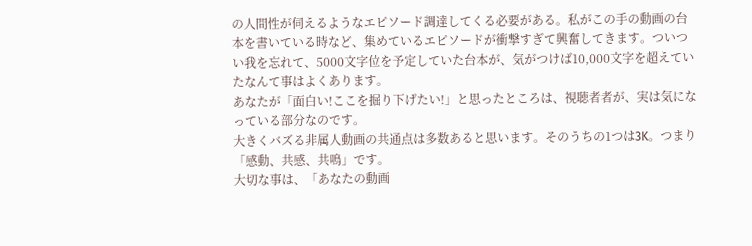の人間性が伺えるようなエピソード調達してくる必要がある。私がこの手の動画の台本を書いている時など、集めているエピソードが衝撃すぎて興奮してきます。ついつい我を忘れて、5000文字位を予定していた台本が、気がつけば10,000文字を超えていたなんて事はよくあります。
あなたが「面白い!ここを掘り下げたい!」と思ったところは、視聴者者が、実は気になっている部分なのです。
大きくバズる非属人動画の共通点は多数あると思います。そのうちの1つは3K。つまり「感動、共感、共鳴」です。
大切な事は、「あなたの動画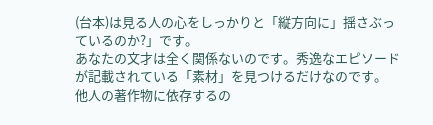(台本)は見る人の心をしっかりと「縦方向に」揺さぶっているのか?」です。
あなたの文才は全く関係ないのです。秀逸なエピソードが記載されている「素材」を見つけるだけなのです。
他人の著作物に依存するの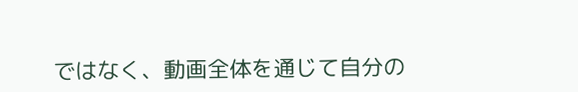ではなく、動画全体を通じて自分の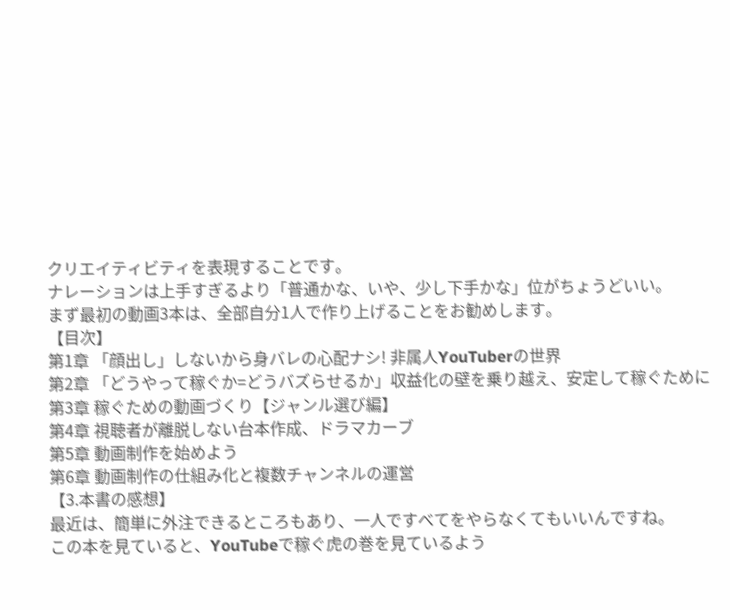クリエイティビティを表現することです。
ナレーションは上手すぎるより「普通かな、いや、少し下手かな」位がちょうどいい。
まず最初の動画3本は、全部自分1人で作り上げることをお勧めします。
【目次】
第1章 「顔出し」しないから身バレの心配ナシ! 非属人YouTuberの世界
第2章 「どうやって稼ぐか=どうバズらせるか」収益化の壁を乗り越え、安定して稼ぐために
第3章 稼ぐための動画づくり【ジャンル選び編】
第4章 視聴者が離脱しない台本作成、ドラマカーブ
第5章 動画制作を始めよう
第6章 動画制作の仕組み化と複数チャンネルの運営
【3.本書の感想】
最近は、簡単に外注できるところもあり、一人ですべてをやらなくてもいいんですね。
この本を見ていると、YouTubeで稼ぐ虎の巻を見ているよう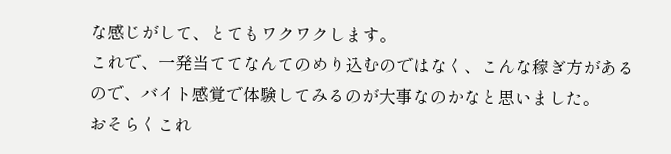な感じがして、とてもワクワクします。
これで、一発当ててなんてのめり込むのではなく、こんな稼ぎ方があるので、バイト感覚で体験してみるのが大事なのかなと思いました。
おそらくこれ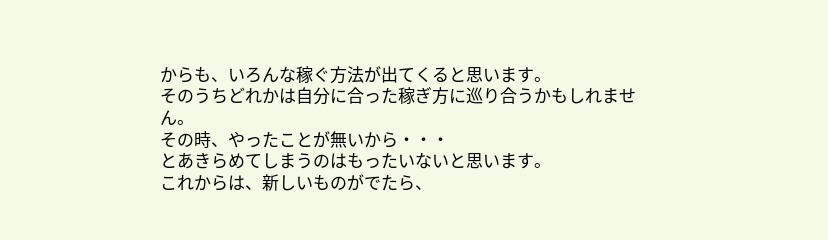からも、いろんな稼ぐ方法が出てくると思います。
そのうちどれかは自分に合った稼ぎ方に巡り合うかもしれません。
その時、やったことが無いから・・・
とあきらめてしまうのはもったいないと思います。
これからは、新しいものがでたら、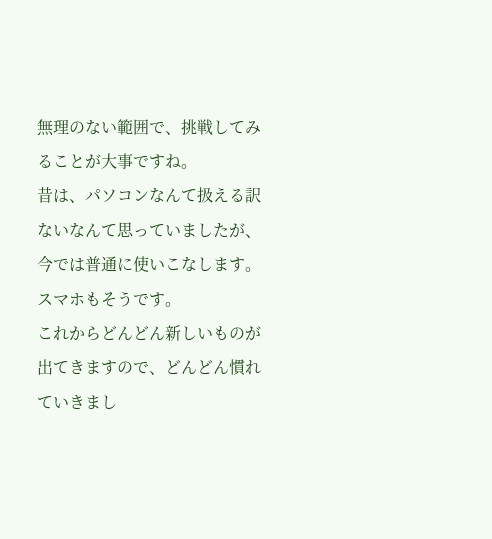無理のない範囲で、挑戦してみることが大事ですね。
昔は、パソコンなんて扱える訳ないなんて思っていましたが、今では普通に使いこなします。
スマホもそうです。
これからどんどん新しいものが出てきますので、どんどん慣れていきまし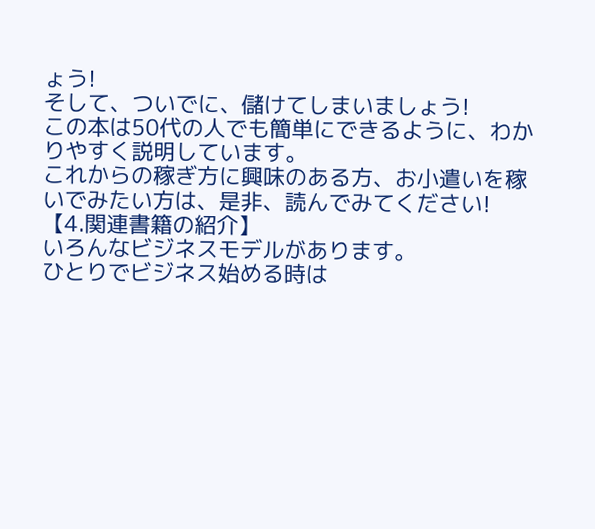ょう!
そして、ついでに、儲けてしまいましょう!
この本は50代の人でも簡単にできるように、わかりやすく説明しています。
これからの稼ぎ方に興味のある方、お小遣いを稼いでみたい方は、是非、読んでみてください!
【4.関連書籍の紹介】
いろんなビジネスモデルがあります。
ひとりでビジネス始める時は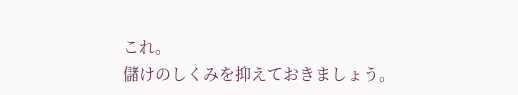これ。
儲けのしくみを抑えておきましょう。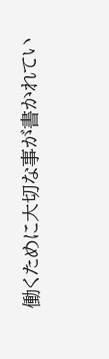働くために大切な事が書かれてい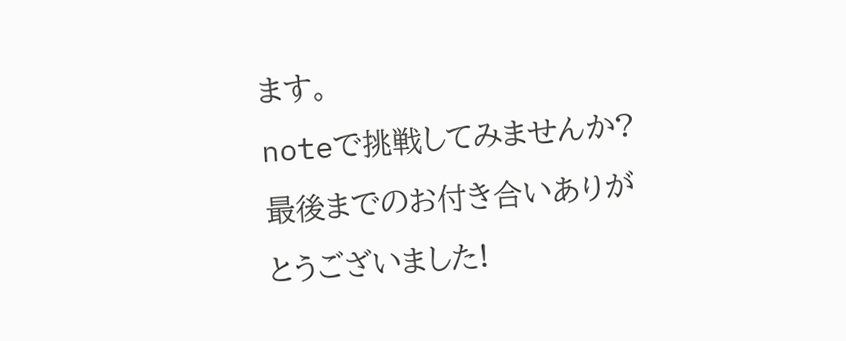ます。
noteで挑戦してみませんか?
最後までのお付き合いありがとうございました!